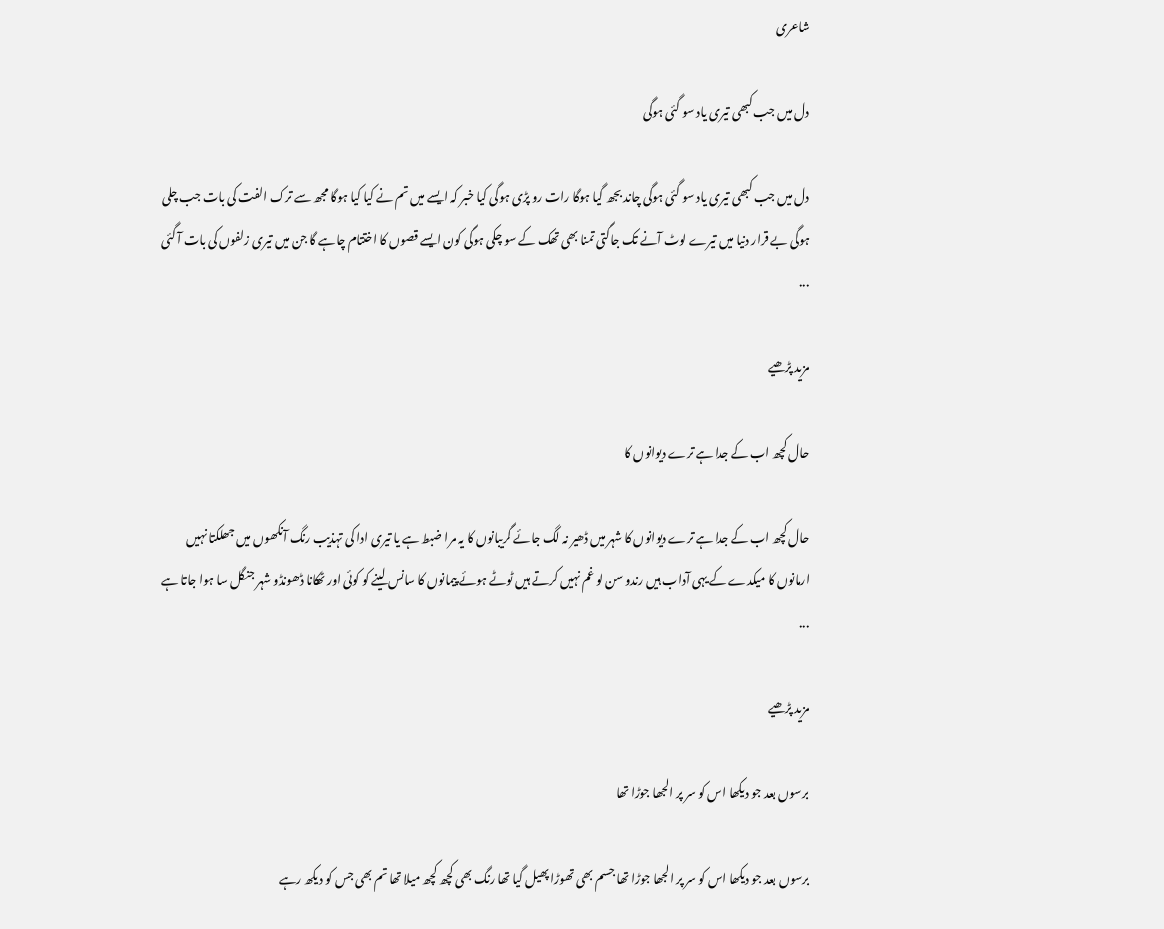شاعری

دل میں جب کبھی تیری یاد سو گئی ہوگی

دل میں جب کبھی تیری یاد سو گئی ہوگی چاند بجھ گیا ہوگا رات رو پڑی ہوگی کیا خبر کہ ایسے میں تم نے کیا کیا ہوگا مجھ سے ترک الفت کی بات جب چلی ہوگی بے قرار دنیا میں تیرے لوٹ آنے تک جاگتی تمنا بھی تھک کے سو چکی ہوگی کون ایسے قصوں کا اختتام چاہے گا جن میں تیری زلفوں کی بات آ گئی ...

مزید پڑھیے

حال کچھ اب کے جدا ہے ترے دیوانوں کا

حال کچھ اب کے جدا ہے ترے دیوانوں کا شہر میں ڈھیر نہ لگ جائے گریبانوں کا یہ مرا ضبط ہے یا تیری ادا کی تہذیب رنگ آنکھوں میں جھلکتا نہیں ارمانوں کا میکدے کے یہی آداب ہیں رندو سن لو غم نہیں کرتے ہیں ٹوٹے ہوئے پیمانوں کا سانس لینے کو کوئی اور ٹھکانا ڈھونڈو شہر جنگل سا ہوا جاتا ہے ...

مزید پڑھیے

برسوں بعد جو دیکھا اس کو سر پر الجھا جوڑا تھا

برسوں بعد جو دیکھا اس کو سر پر الجھا جوڑا تھا جسم بھی تھوڑا پھیل گیا تھا رنگ بھی کچھ کچھ میلا تھا تم بھی جس کو دیکھ رہے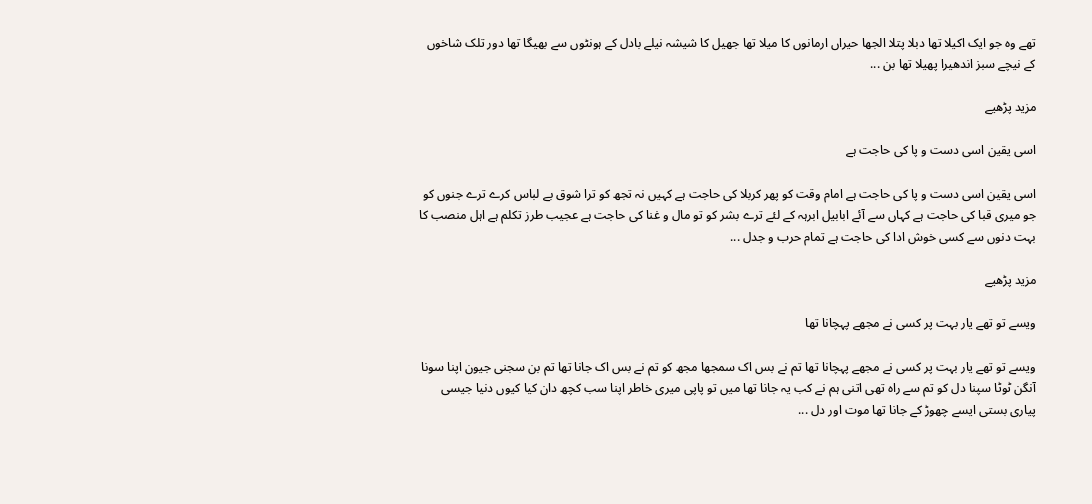تھے وہ جو ایک اکیلا تھا دبلا پتلا الجھا حیراں ارمانوں کا میلا تھا جھیل کا شیشہ نیلے بادل کے ہونٹوں سے بھیگا تھا دور تلک شاخوں کے نیچے سبز اندھیرا پھیلا تھا بن ...

مزید پڑھیے

اسی یقین اسی دست و پا کی حاجت ہے

اسی یقین اسی دست و پا کی حاجت ہے امام وقت کو پھر کربلا کی حاجت ہے کہیں نہ تجھ کو ترا شوق بے لباس کرے ترے جنوں کو جو میری قبا کی حاجت ہے کہاں سے آئے ابابیل ابرہہ کے لئے ترے بشر کو تو مال و غنا کی حاجت ہے عجیب طرز تکلم ہے اہل منصب کا بہت دنوں سے کسی خوش ادا کی حاجت ہے تمام حرب و جدل ...

مزید پڑھیے

ویسے تو تھے یار بہت پر کسی نے مجھے پہچانا تھا

ویسے تو تھے یار بہت پر کسی نے مجھے پہچانا تھا تم نے بس اک سمجھا مجھ کو تم نے بس اک جانا تھا تم بن سجنی جیون اپنا سونا آنگن ٹوٹا سپنا دل کو تم سے راہ تھی اتنی ہم نے کب یہ جانا تھا میں تو پاپی میری خاطر اپنا سب کچھ دان کیا کیوں دنیا جیسی پیاری بستی ایسے چھوڑ کے جانا تھا موت اور دل ...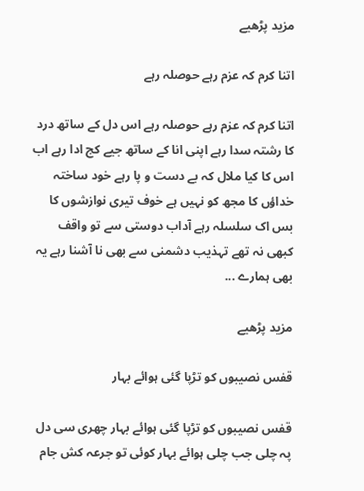مزید پڑھیے

اتنا کرم کہ عزم رہے حوصلہ رہے

اتنا کرم کہ عزم رہے حوصلہ رہے اس دل کے ساتھ درد کا رشتہ سدا رہے اپنی انا کے ساتھ جیے کج ادا رہے اب اس کا کیا ملال کہ بے دست و پا رہے خود ساختہ خداؤں کا مجھ کو نہیں ہے خوف تیری نوازشوں کا بس اک سلسلہ رہے آداب دوستی سے تو واقف کبھی نہ تھے تہذیب دشمنی سے بھی نا آشنا رہے یہ بھی ہمارے ...

مزید پڑھیے

قفس نصیبوں کو تڑپا گئی ہوائے بہار

قفس نصیبوں کو تڑپا گئی ہوائے بہار چھری سی دل پہ چلی جب چلی ہوائے بہار کوئی تو جرعہ کش جام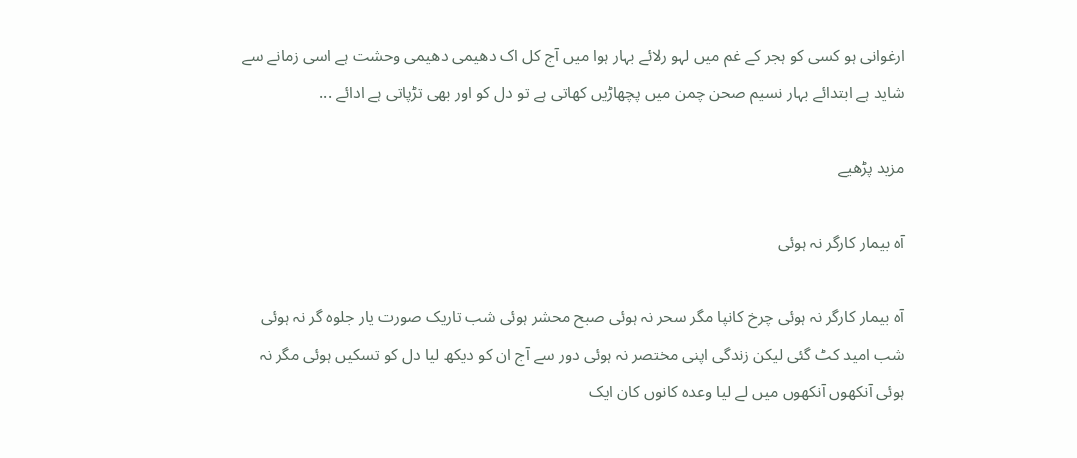ارغوانی ہو کسی کو ہجر کے غم میں لہو رلائے بہار ہوا میں آج کل اک دھیمی دھیمی وحشت ہے اسی زمانے سے شاید ہے ابتدائے بہار نسیم صحن چمن میں پچھاڑیں کھاتی ہے تو دل کو اور بھی تڑپاتی ہے ادائے ...

مزید پڑھیے

آہ بیمار کارگر نہ ہوئی

آہ بیمار کارگر نہ ہوئی چرخ کانپا مگر سحر نہ ہوئی صبح محشر ہوئی شب تاریک صورت یار جلوہ گر نہ ہوئی شب امید کٹ گئی لیکن زندگی اپنی مختصر نہ ہوئی دور سے آج ان کو دیکھ لیا دل کو تسکیں ہوئی مگر نہ ہوئی آنکھوں آنکھوں میں لے لیا وعدہ کانوں کان ایک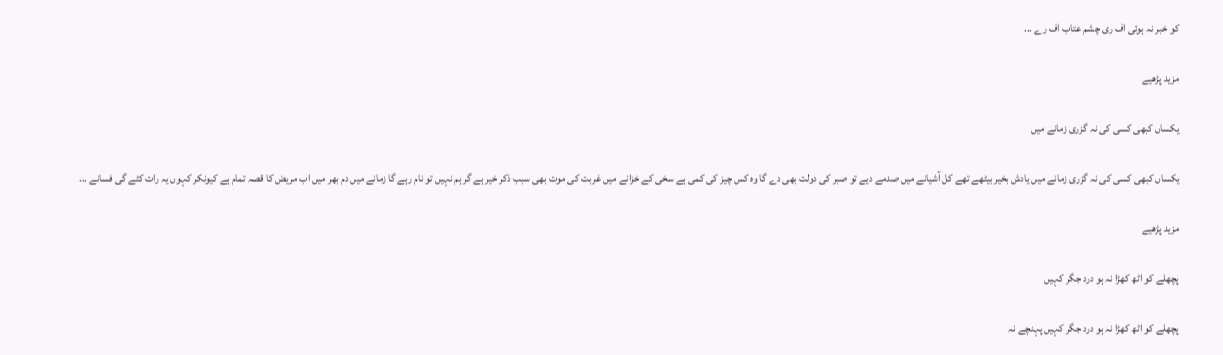کو خبر نہ ہوئی اف ری چشم عتاب اف رے ...

مزید پڑھیے

یکساں کبھی کسی کی نہ گزری زمانے میں

یکساں کبھی کسی کی نہ گزری زمانے میں یادش بخیر بیٹھے تھے کل آشیانے میں صدمے دیے تو صبر کی دولت بھی دے گا وہ کس چیز کی کمی ہے سخی کے خزانے میں غربت کی موت بھی سبب ذکر خیر ہے گر ہم نہیں تو نام رہے گا زمانے میں دم بھر میں اب مریض کا قصہ تمام ہے کیونکر کہوں یہ رات کٹے گی فسانے ...

مزید پڑھیے

پچھلے کو اٹھ کھڑا نہ ہو درد جگر کہیں

پچھلے کو اٹھ کھڑا نہ ہو درد جگر کہیں پہنچے نہ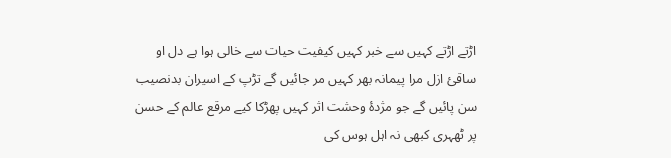اڑتے اڑتے کہیں سے خبر کہیں کیفیت حیات سے خالی ہوا ہے دل او ساقیٔ ازل مرا پیمانہ بھر کہیں مر جائیں گے تڑپ کے اسیران بدنصیب سن پائیں گے جو مژدۂ وحشت اثر کہیں پھڑکا کیے مرقع عالم کے حسن پر ٹھہری کبھی نہ اہل ہوس کی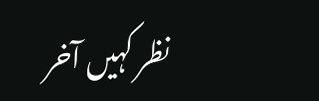نظر کہیں آخر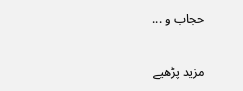حجاب و ...

مزید پڑھیے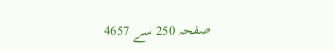صفحہ 250 سے 4657